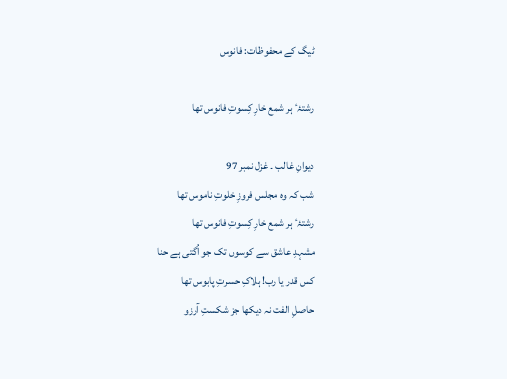ٹیگ کے محفوظات: فانوس

رشتۂٴ ہر شمع خارِ کِسوتِ فانوس تھا

دیوانِ غالب ۔ غزل نمبر 97
شب کہ وہ مجلس فروزِ خلوتِ ناموس تھا
رشتۂٴ ہر شمع خارِ کِسوتِ فانوس تھا
مشہدِ عاشق سے کوسوں تک جو اُگتی ہے حنا
کس قدر یا رب! ہلاکِ حسرتِ پابوس تھا
حاصلِ الفت نہ دیکھا جز شکستِ آرزو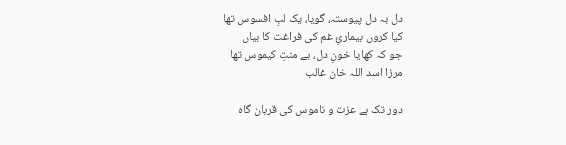دل بہ دل پیوستہ، گویا، یک لبِ افسوس تھا
کیا کروں بیمارئِ غم کی فراغت کا بیاں
جو کہ کھایا خونِ دل، بے منتِ کیموس تھا
مرزا اسد اللہ خان غالب

دور تک ہے عزت و ناموس کی قربان گاہ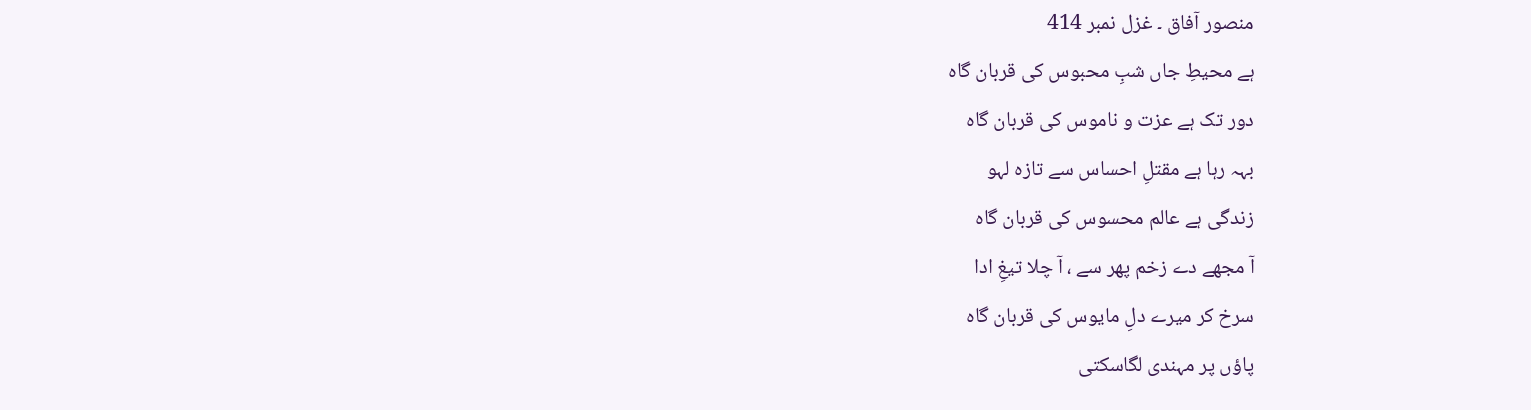منصور آفاق ۔ غزل نمبر 414
ہے محیطِ جاں شبِ محبوس کی قربان گاہ
دور تک ہے عزت و ناموس کی قربان گاہ
بہہ رہا ہے مقتلِ احساس سے تازہ لہو
زندگی ہے عالم محسوس کی قربان گاہ
آ مجھے دے زخم پھر سے ، آ چلا تیغِ ادا
سرخ کر میرے دلِ مایوس کی قربان گاہ
پاؤں پر مہندی لگاسکتی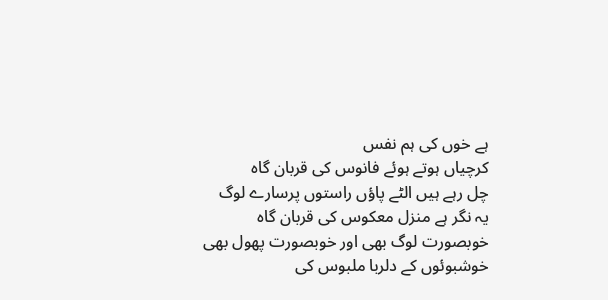ہے خوں کی ہم نفس
کرچیاں ہوتے ہوئے فانوس کی قربان گاہ
چل رہے ہیں الٹے پاؤں راستوں پرسارے لوگ
یہ نگر ہے منزل معکوس کی قربان گاہ
خوبصورت لوگ بھی اور خوبصورت پھول بھی
خوشبوئوں کے دلربا ملبوس کی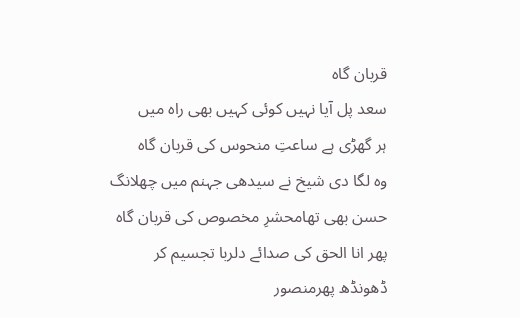قربان گاہ
سعد پل آیا نہیں کوئی کہیں بھی راہ میں
ہر گھڑی ہے ساعتِ منحوس کی قربان گاہ
وہ لگا دی شیخ نے سیدھی جہنم میں چھلانگ
حسن بھی تھامحشرِ مخصوص کی قربان گاہ
پھر انا الحق کی صدائے دلربا تجسیم کر
ڈھونڈھ پھرمنصور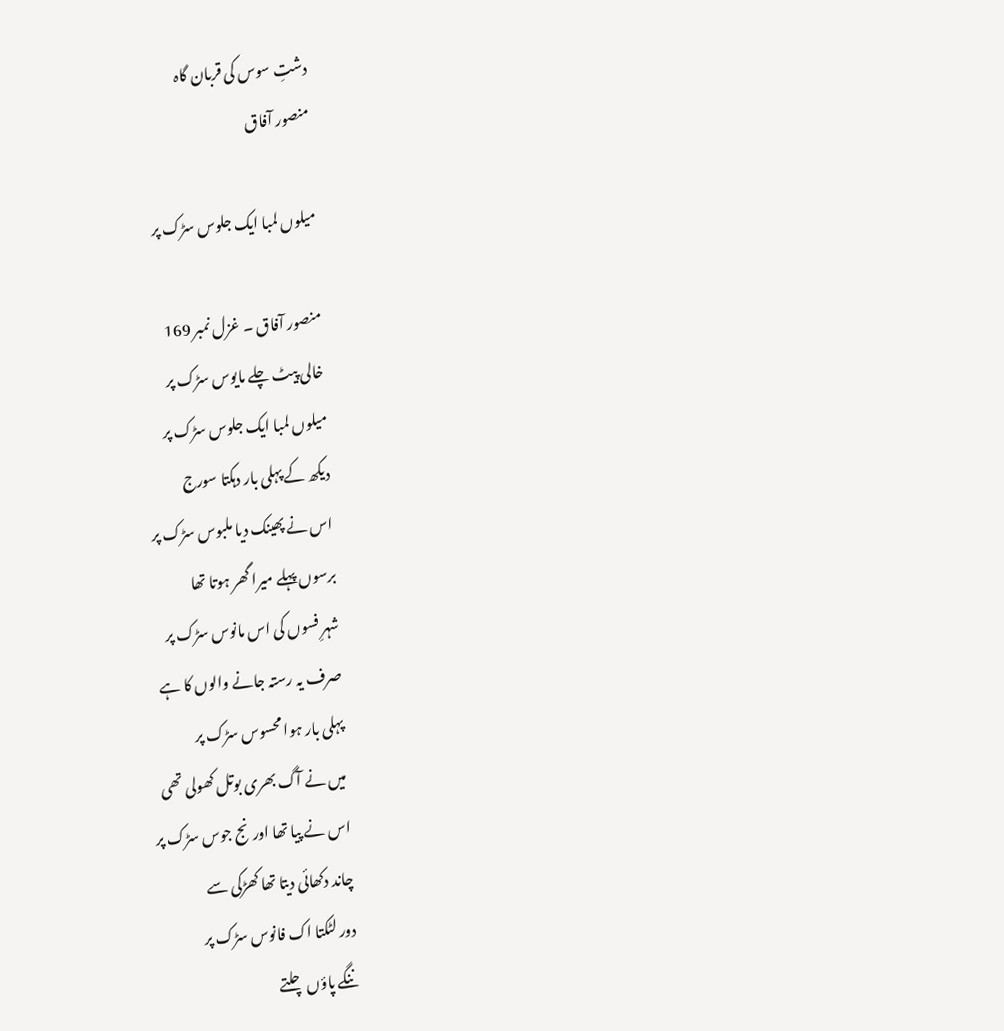دشتِ سوس کی قربان گاہ
منصور آفاق

میلوں لمبا ایک جلوس سڑک پر

منصور آفاق ۔ غزل نمبر 169
خالی پیٹ چلے مایوس سڑک پر
میلوں لمبا ایک جلوس سڑک پر
دیکھ کے پہلی بار دہکتا سورج
اس نے پھینک دیا ملبوس سڑک پر
برسوں پہلے میرا گھر ہوتا تھا
شہرِ فسوں کی اس مانوس سڑک پر
صرف یہ رستہ جانے والوں کا ہے
پہلی بار ہوا محسوس سڑک پر
میں نے آگ بھری بوتل کھولی تھی
اس نے پیا تھا اورنج جوس سڑک پر
چاند دکھائی دیتا تھا کھڑکی سے
دور لٹکتا اک فانوس سڑک پر
ننگے پاؤں چلتے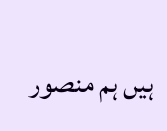ہیں ہم منصور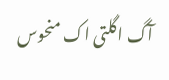آگ اگلتی اک منحوس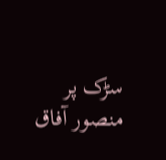سڑک پر
منصور آفاق